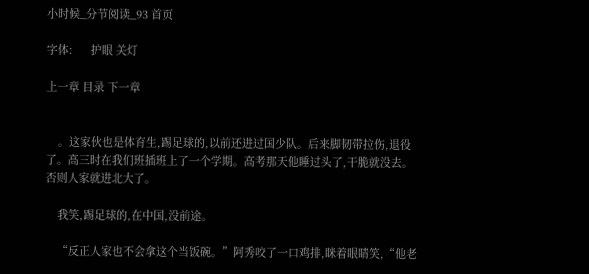小时候_分节阅读_93 首页

字体:      护眼 关灯

上一章 目录 下一章


    。这家伙也是体育生,踢足球的,以前还进过国少队。后来脚韧带拉伤,退役了。高三时在我们班插班上了一个学期。高考那天他睡过头了,干脆就没去。否则人家就进北大了。

    我笑,踢足球的,在中国,没前途。

    “反正人家也不会拿这个当饭碗。”阿秀咬了一口鸡排,眯着眼睛笑,“他老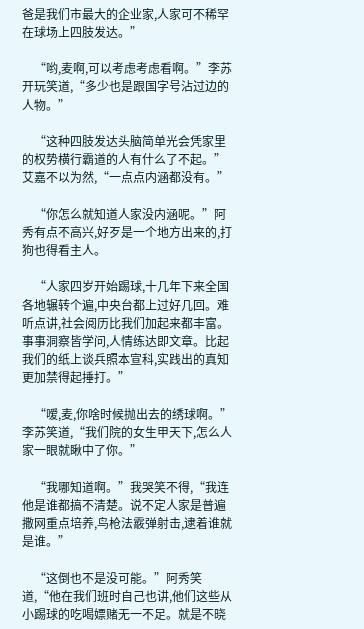爸是我们市最大的企业家,人家可不稀罕在球场上四肢发达。”

    “哟,麦啊,可以考虑考虑看啊。”李苏开玩笑道,“多少也是跟国字号沾过边的人物。”

    “这种四肢发达头脑简单光会凭家里的权势横行霸道的人有什么了不起。”艾嘉不以为然,“一点点内涵都没有。”

    “你怎么就知道人家没内涵呢。”阿秀有点不高兴,好歹是一个地方出来的,打狗也得看主人。

    “人家四岁开始踢球,十几年下来全国各地辗转个遍,中央台都上过好几回。难听点讲,社会阅历比我们加起来都丰富。事事洞察皆学问,人情练达即文章。比起我们的纸上谈兵照本宣科,实践出的真知更加禁得起捶打。”

    “嗳,麦,你啥时候抛出去的绣球啊。”李苏笑道,“我们院的女生甲天下,怎么人家一眼就瞅中了你。”

    “我哪知道啊。”我哭笑不得,“我连他是谁都搞不清楚。说不定人家是普遍撒网重点培养,鸟枪法霰弹射击,逮着谁就是谁。”

    “这倒也不是没可能。”阿秀笑道,“他在我们班时自己也讲,他们这些从小踢球的吃喝嫖赌无一不足。就是不晓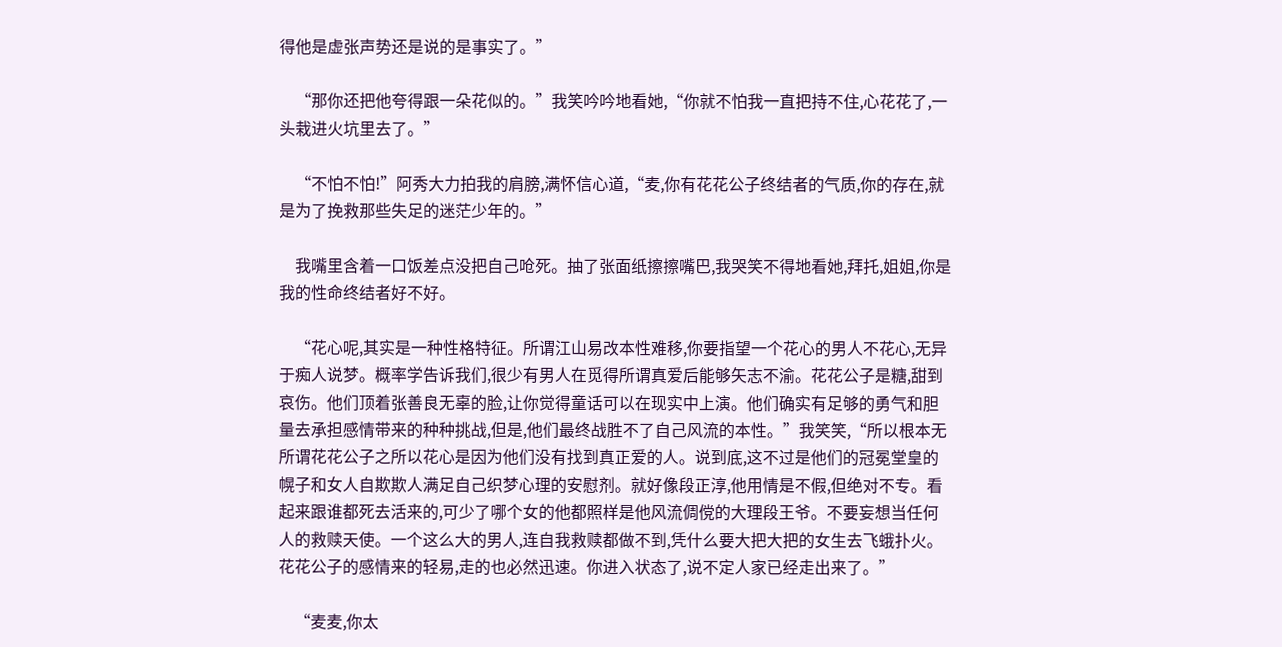得他是虚张声势还是说的是事实了。”

    “那你还把他夸得跟一朵花似的。”我笑吟吟地看她,“你就不怕我一直把持不住,心花花了,一头栽进火坑里去了。”

    “不怕不怕!”阿秀大力拍我的肩膀,满怀信心道,“麦,你有花花公子终结者的气质,你的存在,就是为了挽救那些失足的迷茫少年的。”

    我嘴里含着一口饭差点没把自己呛死。抽了张面纸擦擦嘴巴,我哭笑不得地看她,拜托,姐姐,你是我的性命终结者好不好。

    “花心呢,其实是一种性格特征。所谓江山易改本性难移,你要指望一个花心的男人不花心,无异于痴人说梦。概率学告诉我们,很少有男人在觅得所谓真爱后能够矢志不渝。花花公子是糖,甜到哀伤。他们顶着张善良无辜的脸,让你觉得童话可以在现实中上演。他们确实有足够的勇气和胆量去承担感情带来的种种挑战,但是,他们最终战胜不了自己风流的本性。”我笑笑,“所以根本无所谓花花公子之所以花心是因为他们没有找到真正爱的人。说到底,这不过是他们的冠冕堂皇的幌子和女人自欺欺人满足自己织梦心理的安慰剂。就好像段正淳,他用情是不假,但绝对不专。看起来跟谁都死去活来的,可少了哪个女的他都照样是他风流倜傥的大理段王爷。不要妄想当任何人的救赎天使。一个这么大的男人,连自我救赎都做不到,凭什么要大把大把的女生去飞蛾扑火。花花公子的感情来的轻易,走的也必然迅速。你进入状态了,说不定人家已经走出来了。”

    “麦麦,你太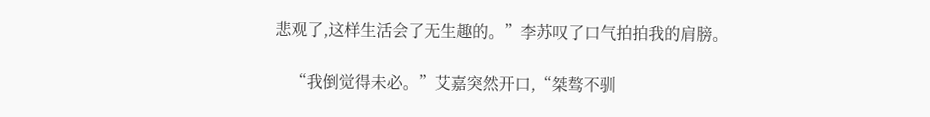悲观了,这样生活会了无生趣的。”李苏叹了口气拍拍我的肩膀。

    “我倒觉得未必。”艾嘉突然开口,“桀骜不驯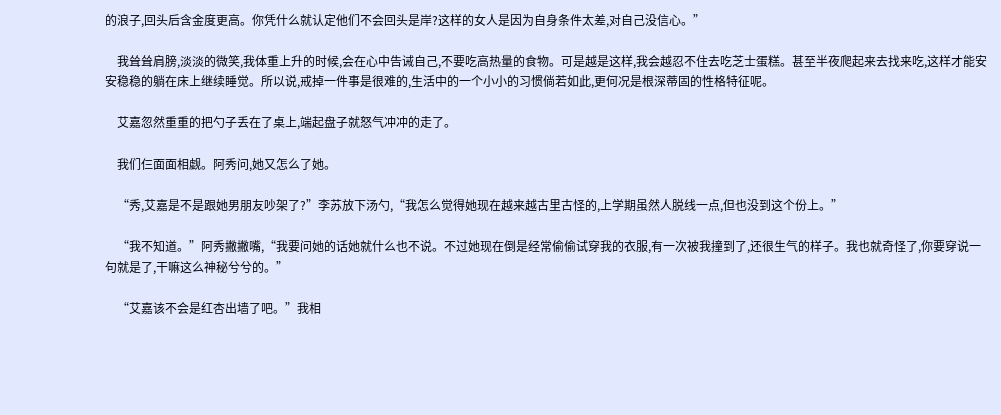的浪子,回头后含金度更高。你凭什么就认定他们不会回头是岸?这样的女人是因为自身条件太差,对自己没信心。”

    我耸耸肩膀,淡淡的微笑,我体重上升的时候,会在心中告诫自己,不要吃高热量的食物。可是越是这样,我会越忍不住去吃芝士蛋糕。甚至半夜爬起来去找来吃,这样才能安安稳稳的躺在床上继续睡觉。所以说,戒掉一件事是很难的,生活中的一个小小的习惯倘若如此,更何况是根深蒂固的性格特征呢。

    艾嘉忽然重重的把勺子丢在了桌上,端起盘子就怒气冲冲的走了。

    我们仨面面相觑。阿秀问,她又怎么了她。

    “秀,艾嘉是不是跟她男朋友吵架了?”李苏放下汤勺,“我怎么觉得她现在越来越古里古怪的,上学期虽然人脱线一点,但也没到这个份上。”

    “我不知道。”阿秀撇撇嘴,“我要问她的话她就什么也不说。不过她现在倒是经常偷偷试穿我的衣服,有一次被我撞到了,还很生气的样子。我也就奇怪了,你要穿说一句就是了,干嘛这么神秘兮兮的。”

    “艾嘉该不会是红杏出墙了吧。”我相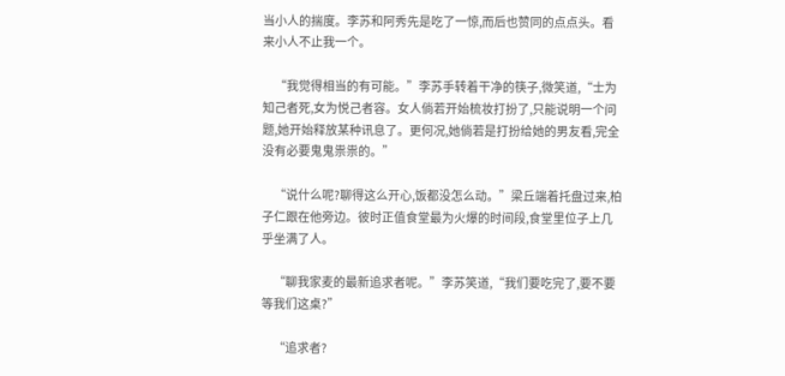当小人的揣度。李苏和阿秀先是吃了一惊,而后也赞同的点点头。看来小人不止我一个。

    “我觉得相当的有可能。”李苏手转着干净的筷子,微笑道,“士为知己者死,女为悦己者容。女人倘若开始梳妆打扮了,只能说明一个问题,她开始释放某种讯息了。更何况,她倘若是打扮给她的男友看,完全没有必要鬼鬼祟祟的。”

    “说什么呢?聊得这么开心,饭都没怎么动。”梁丘端着托盘过来,柏子仁跟在他旁边。彼时正值食堂最为火爆的时间段,食堂里位子上几乎坐满了人。

    “聊我家麦的最新追求者呢。”李苏笑道,“我们要吃完了,要不要等我们这桌?”

    “追求者?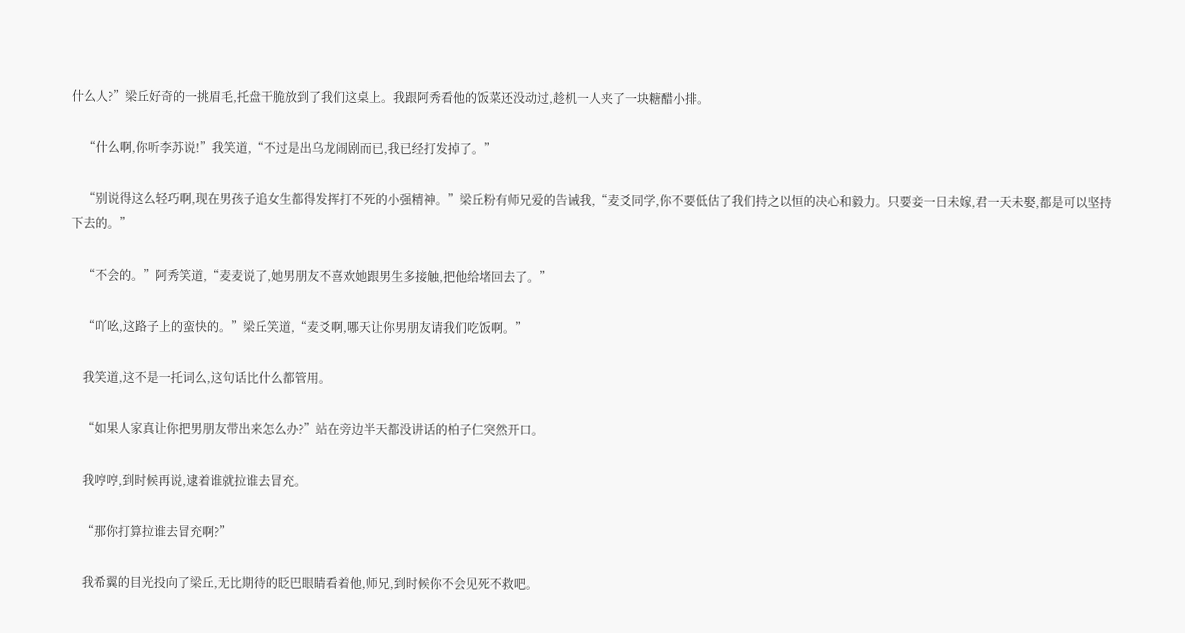什么人?”梁丘好奇的一挑眉毛,托盘干脆放到了我们这桌上。我跟阿秀看他的饭菜还没动过,趁机一人夹了一块糖醋小排。

    “什么啊,你听李苏说!”我笑道,“不过是出乌龙闹剧而已,我已经打发掉了。”

    “别说得这么轻巧啊,现在男孩子追女生都得发挥打不死的小强精神。”梁丘粉有师兄爱的告诫我,“麦爻同学,你不要低估了我们持之以恒的决心和毅力。只要妾一日未嫁,君一天未娶,都是可以坚持下去的。”

    “不会的。”阿秀笑道,“麦麦说了,她男朋友不喜欢她跟男生多接触,把他给堵回去了。”

    “吖吆,这路子上的蛮快的。”梁丘笑道,“麦爻啊,哪天让你男朋友请我们吃饭啊。”

    我笑道,这不是一托词么,这句话比什么都管用。

    “如果人家真让你把男朋友带出来怎么办?”站在旁边半天都没讲话的柏子仁突然开口。

    我哼哼,到时候再说,逮着谁就拉谁去冒充。

    “那你打算拉谁去冒充啊?”

    我希翼的目光投向了梁丘,无比期待的眨巴眼睛看着他,师兄,到时候你不会见死不救吧。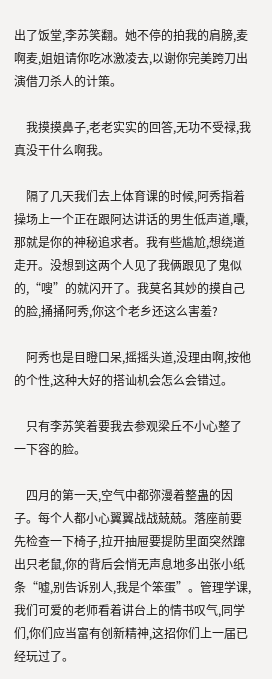出了饭堂,李苏笑翻。她不停的拍我的肩膀,麦啊麦,姐姐请你吃冰激凌去,以谢你完美跨刀出演借刀杀人的计策。

    我摸摸鼻子,老老实实的回答,无功不受禄,我真没干什么啊我。

    隔了几天我们去上体育课的时候,阿秀指着操场上一个正在跟阿达讲话的男生低声道,囔,那就是你的神秘追求者。我有些尴尬,想绕道走开。没想到这两个人见了我俩跟见了鬼似的,“嗖”的就闪开了。我莫名其妙的摸自己的脸,捅捅阿秀,你这个老乡还这么害羞?

    阿秀也是目瞪口呆,摇摇头道,没理由啊,按他的个性,这种大好的搭讪机会怎么会错过。

    只有李苏笑着要我去参观梁丘不小心整了一下容的脸。

    四月的第一天,空气中都弥漫着整蛊的因子。每个人都小心翼翼战战兢兢。落座前要先检查一下椅子,拉开抽屉要提防里面突然蹿出只老鼠,你的背后会悄无声息地多出张小纸条“嘘,别告诉别人,我是个笨蛋”。管理学课,我们可爱的老师看着讲台上的情书叹气,同学们,你们应当富有创新精神,这招你们上一届已经玩过了。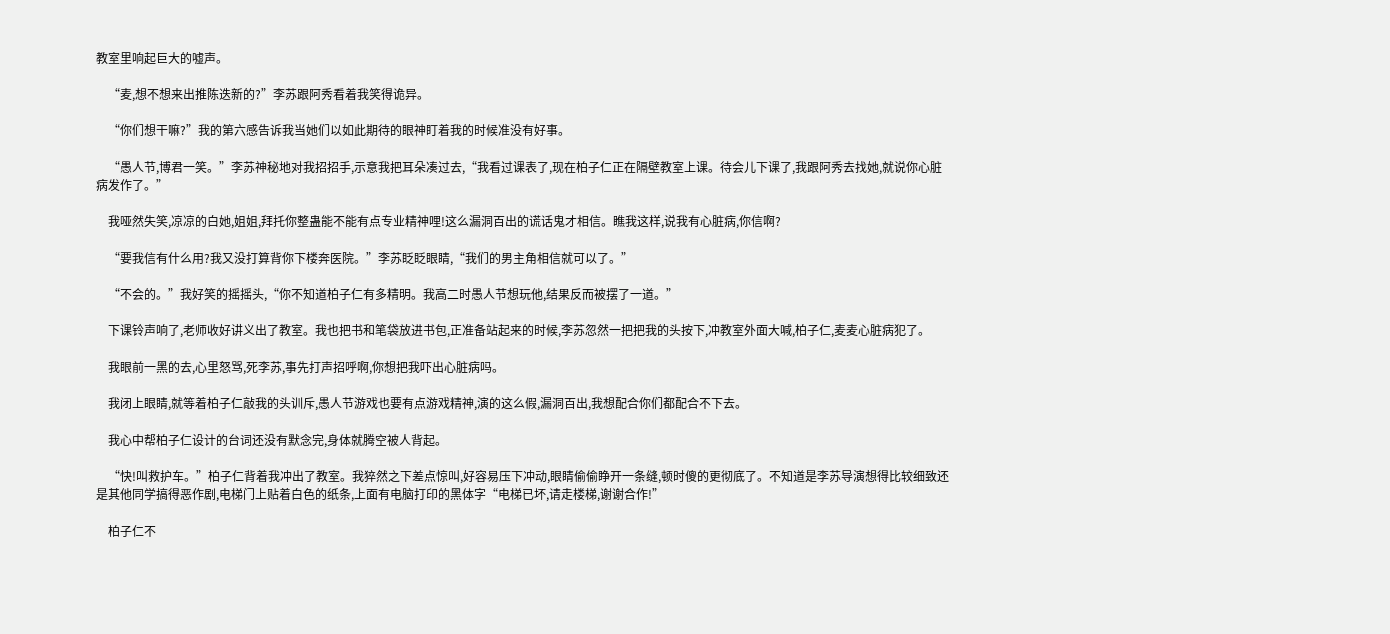教室里响起巨大的嘘声。

    “麦,想不想来出推陈迭新的?”李苏跟阿秀看着我笑得诡异。

    “你们想干嘛?”我的第六感告诉我当她们以如此期待的眼神盯着我的时候准没有好事。

    “愚人节,博君一笑。”李苏神秘地对我招招手,示意我把耳朵凑过去,“我看过课表了,现在柏子仁正在隔壁教室上课。待会儿下课了,我跟阿秀去找她,就说你心脏病发作了。”

    我哑然失笑,凉凉的白她,姐姐,拜托你整蛊能不能有点专业精神哩!这么漏洞百出的谎话鬼才相信。瞧我这样,说我有心脏病,你信啊?

    “要我信有什么用?我又没打算背你下楼奔医院。”李苏眨眨眼睛,“我们的男主角相信就可以了。”

    “不会的。”我好笑的摇摇头,“你不知道柏子仁有多精明。我高二时愚人节想玩他,结果反而被摆了一道。”

    下课铃声响了,老师收好讲义出了教室。我也把书和笔袋放进书包,正准备站起来的时候,李苏忽然一把把我的头按下,冲教室外面大喊,柏子仁,麦麦心脏病犯了。

    我眼前一黑的去,心里怒骂,死李苏,事先打声招呼啊,你想把我吓出心脏病吗。

    我闭上眼睛,就等着柏子仁敲我的头训斥,愚人节游戏也要有点游戏精神,演的这么假,漏洞百出,我想配合你们都配合不下去。

    我心中帮柏子仁设计的台词还没有默念完,身体就腾空被人背起。

    “快!叫救护车。”柏子仁背着我冲出了教室。我猝然之下差点惊叫,好容易压下冲动,眼睛偷偷睁开一条缝,顿时傻的更彻底了。不知道是李苏导演想得比较细致还是其他同学搞得恶作剧,电梯门上贴着白色的纸条,上面有电脑打印的黑体字“电梯已坏,请走楼梯,谢谢合作!”

    柏子仁不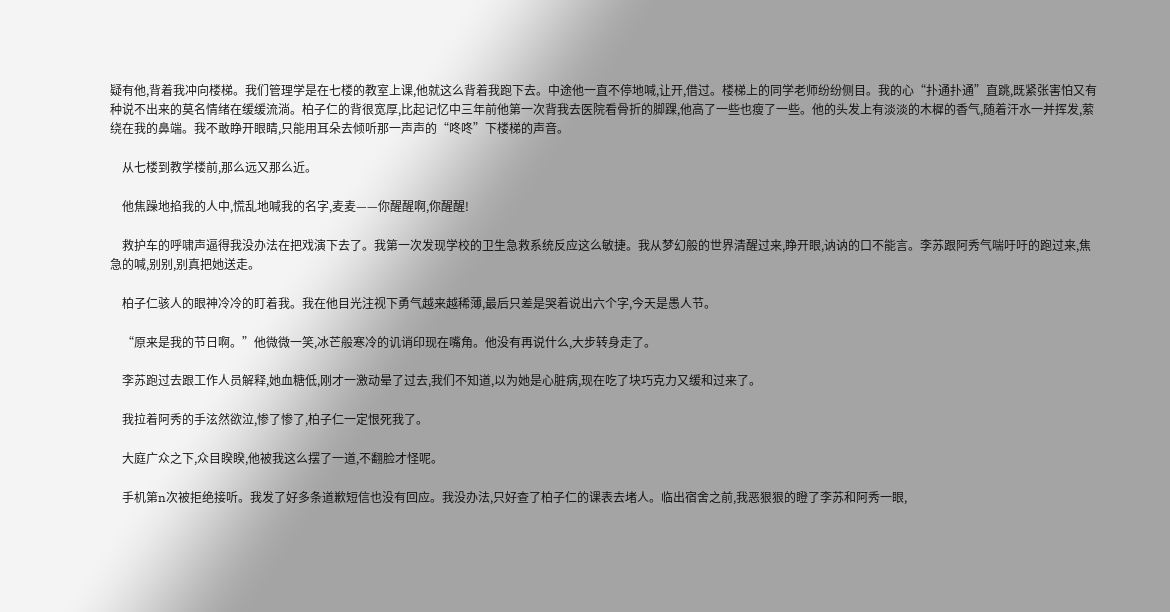疑有他,背着我冲向楼梯。我们管理学是在七楼的教室上课,他就这么背着我跑下去。中途他一直不停地喊,让开,借过。楼梯上的同学老师纷纷侧目。我的心“扑通扑通”直跳,既紧张害怕又有种说不出来的莫名情绪在缓缓流淌。柏子仁的背很宽厚,比起记忆中三年前他第一次背我去医院看骨折的脚踝,他高了一些也瘦了一些。他的头发上有淡淡的木樨的香气,随着汗水一并挥发,萦绕在我的鼻端。我不敢睁开眼睛,只能用耳朵去倾听那一声声的“咚咚”下楼梯的声音。

    从七楼到教学楼前,那么远又那么近。

    他焦躁地掐我的人中,慌乱地喊我的名字,麦麦——你醒醒啊,你醒醒!

    救护车的呼啸声逼得我没办法在把戏演下去了。我第一次发现学校的卫生急救系统反应这么敏捷。我从梦幻般的世界清醒过来,睁开眼,讷讷的口不能言。李苏跟阿秀气喘吁吁的跑过来,焦急的喊,别别,别真把她送走。

    柏子仁骇人的眼神冷冷的盯着我。我在他目光注视下勇气越来越稀薄,最后只差是哭着说出六个字,今天是愚人节。

    “原来是我的节日啊。”他微微一笑,冰芒般寒冷的讥诮印现在嘴角。他没有再说什么,大步转身走了。

    李苏跑过去跟工作人员解释,她血糖低,刚才一激动晕了过去,我们不知道,以为她是心脏病,现在吃了块巧克力又缓和过来了。

    我拉着阿秀的手泫然欲泣,惨了惨了,柏子仁一定恨死我了。

    大庭广众之下,众目睽睽,他被我这么摆了一道,不翻脸才怪呢。

    手机第n次被拒绝接听。我发了好多条道歉短信也没有回应。我没办法,只好查了柏子仁的课表去堵人。临出宿舍之前,我恶狠狠的瞪了李苏和阿秀一眼,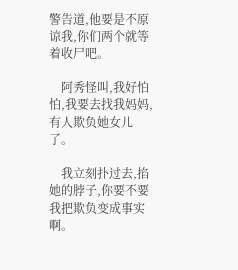警告道,他要是不原谅我,你们两个就等着收尸吧。

    阿秀怪叫,我好怕怕,我要去找我妈妈,有人欺负她女儿了。

    我立刻扑过去,掐她的脖子,你要不要我把欺负变成事实啊。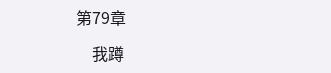第79章

    我蹲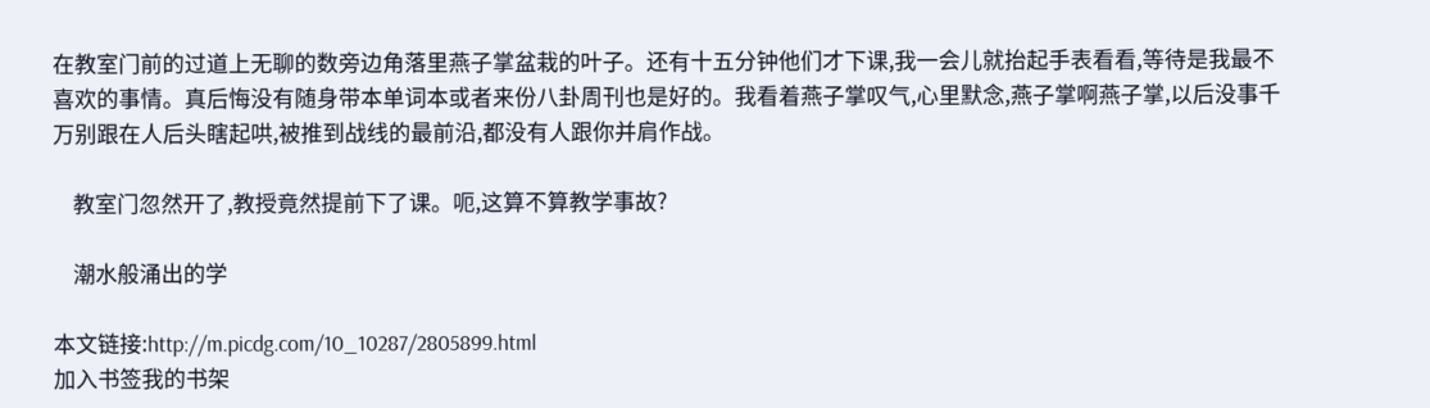在教室门前的过道上无聊的数旁边角落里燕子掌盆栽的叶子。还有十五分钟他们才下课,我一会儿就抬起手表看看,等待是我最不喜欢的事情。真后悔没有随身带本单词本或者来份八卦周刊也是好的。我看着燕子掌叹气,心里默念,燕子掌啊燕子掌,以后没事千万别跟在人后头瞎起哄,被推到战线的最前沿,都没有人跟你并肩作战。

    教室门忽然开了,教授竟然提前下了课。呃,这算不算教学事故?

    潮水般涌出的学

本文链接:http://m.picdg.com/10_10287/2805899.html
加入书签我的书架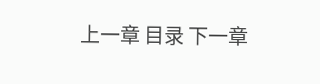上一章 目录 下一章